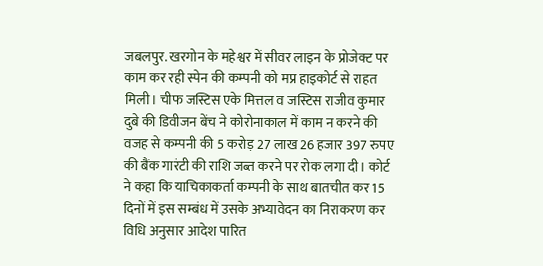जबलपुर. खरगोन के महेश्वर में सीवर लाइन के प्रोजेक्ट पर काम कर रही स्पेन की कम्पनी को मप्र हाइकोर्ट से राहत मिली। चीफ जस्टिस एके मित्तल व जस्टिस राजीव कुमार दुबे की डिवीजन बेंच ने कोरोनाकाल में काम न करने की वजह से कम्पनी की 5 करोड़ 27 लाख 26 हजार 397 रुपए की बैंक गारंटी की राशि जब्त करने पर रोक लगा दी। कोर्ट ने कहा कि याचिकाकर्ता कम्पनी के साथ बातचीत कर 15 दिनों में इस सम्बंध में उसके अभ्यावेदन का निराकरण कर विधि अनुसार आदेश पारित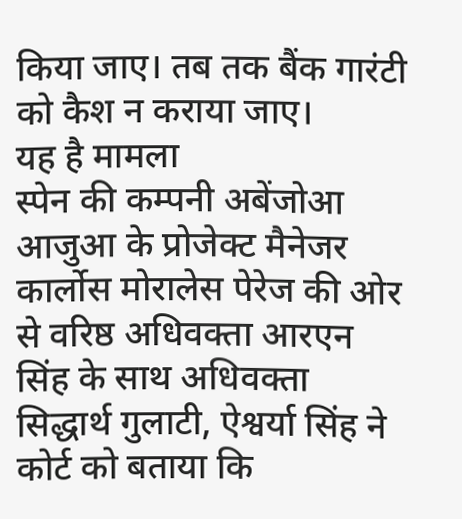किया जाए। तब तक बैंक गारंटी को कैश न कराया जाए।
यह है मामला
स्पेन की कम्पनी अबेंजोआ आजुआ के प्रोजेक्ट मैनेजर कार्लोस मोरालेस पेरेज की ओर से वरिष्ठ अधिवक्ता आरएन सिंह के साथ अधिवक्ता सिद्धार्थ गुलाटी, ऐश्वर्या सिंह ने कोर्ट को बताया कि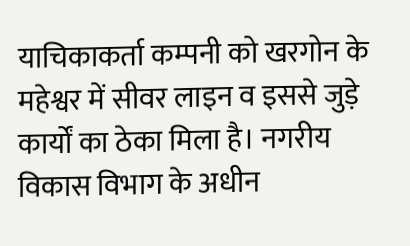याचिकाकर्ता कम्पनी को खरगोन के महेश्वर में सीवर लाइन व इससे जुड़े कार्यों का ठेका मिला है। नगरीय विकास विभाग के अधीन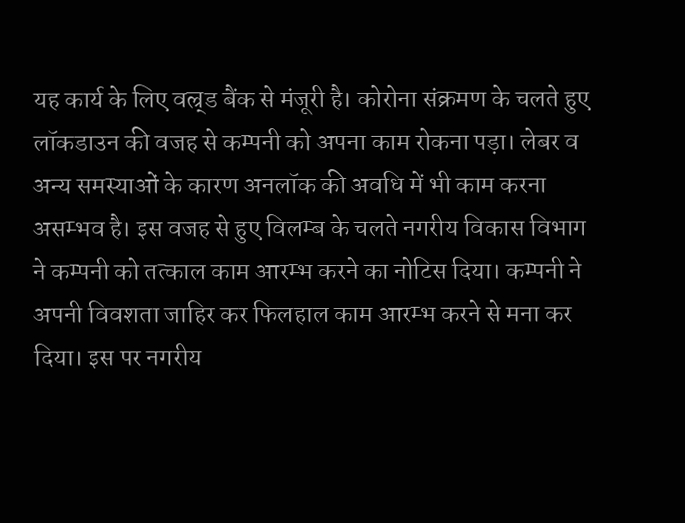यह कार्य के लिए वल्र्ड बैंक से मंजूरी है। कोरोना संक्रमण के चलते हुए लॉकडाउन की वजह से कम्पनी को अपना काम रोकना पड़ा। लेबर व अन्य समस्याओं के कारण अनलॉक की अवधि में भी काम करना असम्भव है। इस वजह से हुए विलम्ब के चलते नगरीय विकास विभाग ने कम्पनी को तत्काल काम आरम्भ करने का नोटिस दिया। कम्पनी ने अपनी विवशता जाहिर कर फिलहाल काम आरम्भ करने से मना कर दिया। इस पर नगरीय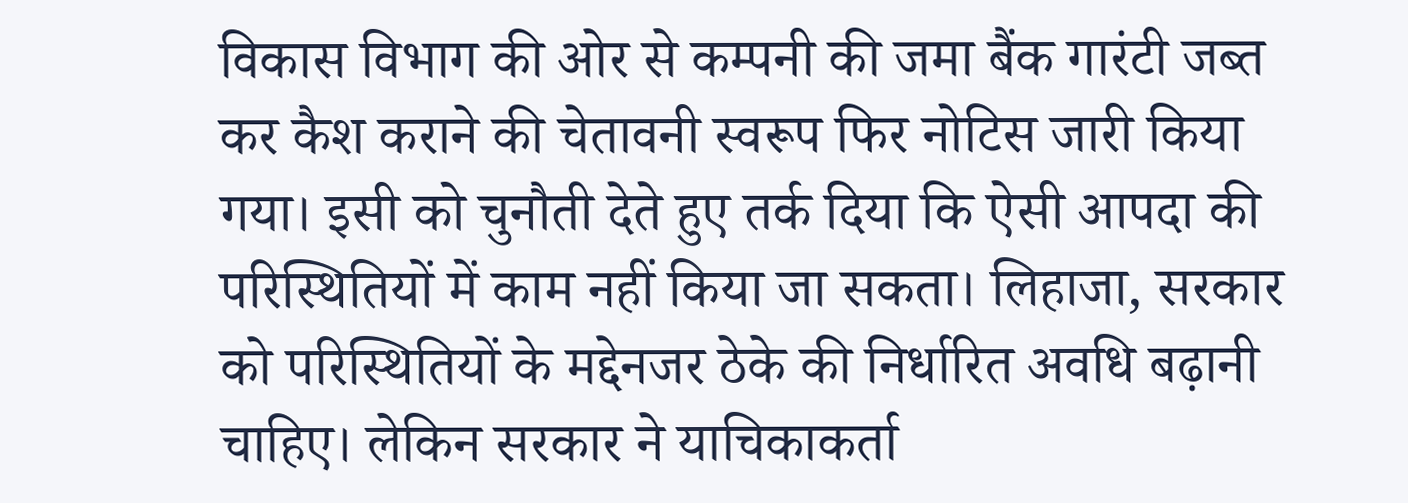विकास विभाग की ओर से कम्पनी की जमा बैंक गारंटी जब्त कर कैश कराने की चेतावनी स्वरूप फिर नोटिस जारी किया गया। इसी को चुनौती देते हुए तर्क दिया कि ऐसी आपदा की परिस्थितियों में काम नहीं किया जा सकता। लिहाजा, सरकार को परिस्थितियों के मद्देनजर ठेके की निर्धारित अवधि बढ़ानी चाहिए। लेकिन सरकार ने याचिकाकर्ता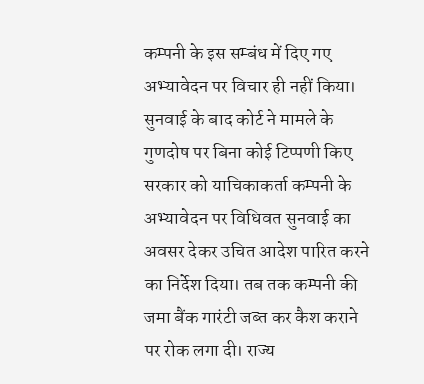कम्पनी के इस सम्बंध में दिए गए अभ्यावेदन पर विचार ही नहीं किया। सुनवाई के बाद कोर्ट ने मामले के गुणदोष पर बिना कोई टिप्पणी किए सरकार को याचिकाकर्ता कम्पनी के अभ्यावेदन पर विधिवत सुनवाई का अवसर देकर उचित आदेश पारित करने का निर्देश दिया। तब तक कम्पनी की जमा बैंक गारंटी जब्त कर कैश कराने पर रोक लगा दी। राज्य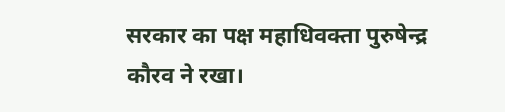सरकार का पक्ष महाधिवक्ता पुरुषेन्द्र कौरव ने रखा।